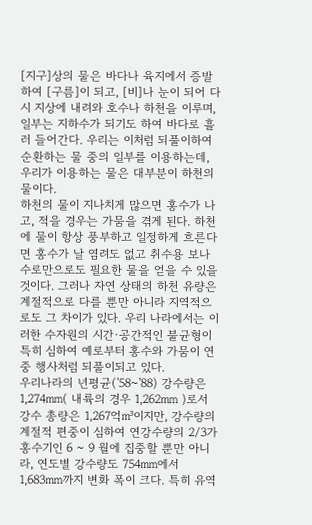[지구]상의 물은 바다나 육지에서 증발하여 [구름]이 되고, [비]나 눈이 되어 다시 지상에 내려와 호수나 하천을 이루며, 일부는 지하수가 되기도 하여 바다로 흘러 들어간다. 우리는 이처럼 되풀이하여 순환하는 물 중의 일부를 이용하는데, 우리가 이용하는 물은 대부분이 하천의 물이다.
하천의 물이 지나치게 많으면 홍수가 나고, 적을 경우는 가뭄을 겪게 된다. 하천에 물이 항상 풍부하고 일정하게 흐른다면 홍수가 날 염려도 없고 취수용 보나 수로만으로도 필요한 물을 얻을 수 있을 것이다. 그러나 자연 상태의 하천 유량은 계절적으로 다를 뿐만 아니라 지역적으로도 그 차이가 있다. 우리 나라에서는 이러한 수자원의 시간·공간적인 불균형이 특히 심하여 예로부터 홍수와 가뭄이 연중 행사처럼 되풀이되고 있다.
우리나라의 년평균('58~'88) 강수량은 1,274㎜( 내륙의 경우 1,262㎜ )로서 강수 총량은 1,267억㎥이지만, 강수량의 계절적 편중이 심하여 연강수량의 2/3가 홍수기인 6 ~ 9 월에 집중할 뿐만 아니라, 연도별 강수량도 754㎜에서 1,683㎜까지 변화 폭이 크다. 특히 유역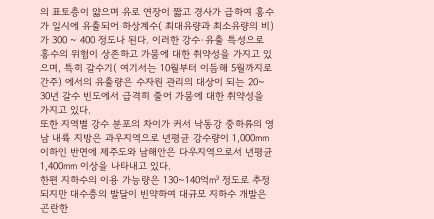의 표토층이 얇으며 유로 연장이 짧고 경사가 급하여 홍수가 일시에 유출되어 하상계수( 최대유량과 최소유량의 비)가 300 ~ 400 정도나 된다. 이러한 강수·유출 특성으로 홍수의 위험이 상존하고 가뭄에 대한 취약성을 가지고 있으며, 특히 갈수기( 여기서는 10월부터 이듬해 5월까지로 간주) 에서의 유출량은 수자원 관리의 대상이 되는 20~ 30년 갈수 빈도에서 급격히 줄어 가뭄에 대한 취약성을 가지고 있다.
또한 지역별 강수 분포의 차이가 커서 낙동강 중하류의 영남 내륙 지방은 과우지역으로 년평균 강수량이 1,000㎜ 이하인 반면에 제주도와 남해안은 다우지역으로서 년평균 1,400㎜ 이상을 나타내고 있다.
한편 지하수의 이용 가능량은 130~140억㎥ 정도로 추정되지만 대수층의 발달이 빈약하여 대규모 지하수 개발은 곤란한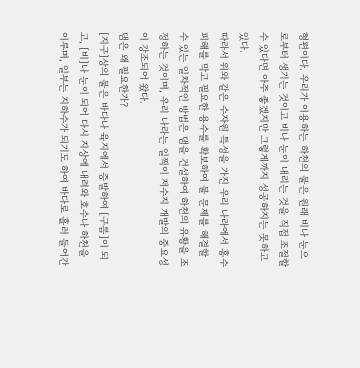형편이다. 우리가 이용하는 하천의 물은 원래 비나 눈으로부터 생기는 것이고 비나 눈이 내리는 것을 직접 조절할 수 있다면 아주 좋겠지만 그렇게까지 성공하지는 못하고 있다.
따라서 위와 같은 수자원 특성을 가진 우리 나라에서 홍수 피해를 막고 필요한 용수를 확보하여 물 문제를 해결할 수 있는 일차적인 방법은 댐을 건설하여 하천의 유황을 조정하는 것이며, 우리 나라는 일찍이 저수지 개발의 중요성이 강조되어 왔다.
댐은 왜 필요한가?
[지구]상의 물은 바다나 육지에서 증발하여 [구름]이 되고, [비]나 눈이 되어 다시 지상에 내려와 호수나 하천을 이루며, 일부는 지하수가 되기도 하여 바다로 흘러 들어간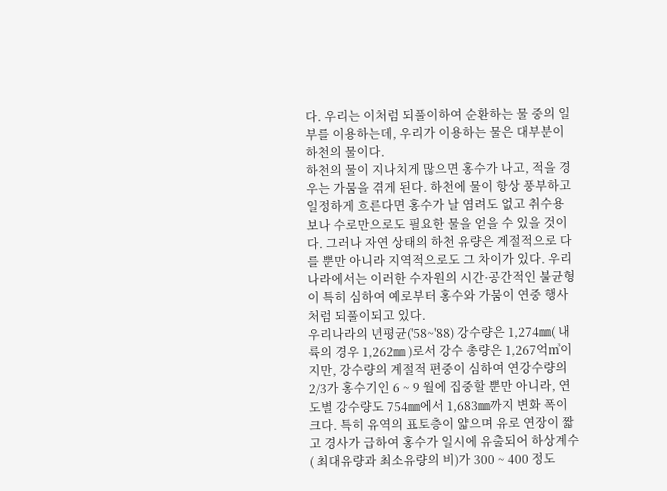다. 우리는 이처럼 되풀이하여 순환하는 물 중의 일부를 이용하는데, 우리가 이용하는 물은 대부분이 하천의 물이다.
하천의 물이 지나치게 많으면 홍수가 나고, 적을 경우는 가뭄을 겪게 된다. 하천에 물이 항상 풍부하고 일정하게 흐른다면 홍수가 날 염려도 없고 취수용 보나 수로만으로도 필요한 물을 얻을 수 있을 것이다. 그러나 자연 상태의 하천 유량은 계절적으로 다를 뿐만 아니라 지역적으로도 그 차이가 있다. 우리 나라에서는 이러한 수자원의 시간·공간적인 불균형이 특히 심하여 예로부터 홍수와 가뭄이 연중 행사처럼 되풀이되고 있다.
우리나라의 년평균('58~'88) 강수량은 1,274㎜( 내륙의 경우 1,262㎜ )로서 강수 총량은 1,267억㎥이지만, 강수량의 계절적 편중이 심하여 연강수량의 2/3가 홍수기인 6 ~ 9 월에 집중할 뿐만 아니라, 연도별 강수량도 754㎜에서 1,683㎜까지 변화 폭이 크다. 특히 유역의 표토층이 얇으며 유로 연장이 짧고 경사가 급하여 홍수가 일시에 유출되어 하상계수( 최대유량과 최소유량의 비)가 300 ~ 400 정도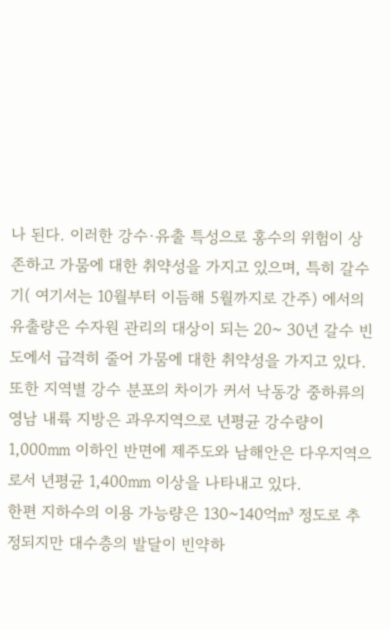나 된다. 이러한 강수·유출 특성으로 홍수의 위험이 상존하고 가뭄에 대한 취약성을 가지고 있으며, 특히 갈수기( 여기서는 10월부터 이듬해 5월까지로 간주) 에서의 유출량은 수자원 관리의 대상이 되는 20~ 30년 갈수 빈도에서 급격히 줄어 가뭄에 대한 취약성을 가지고 있다.또한 지역별 강수 분포의 차이가 커서 낙동강 중하류의 영남 내륙 지방은 과우지역으로 년평균 강수량이 1,000㎜ 이하인 반면에 제주도와 남해안은 다우지역으로서 년평균 1,400㎜ 이상을 나타내고 있다.
한편 지하수의 이용 가능량은 130~140억㎥ 정도로 추정되지만 대수층의 발달이 빈약하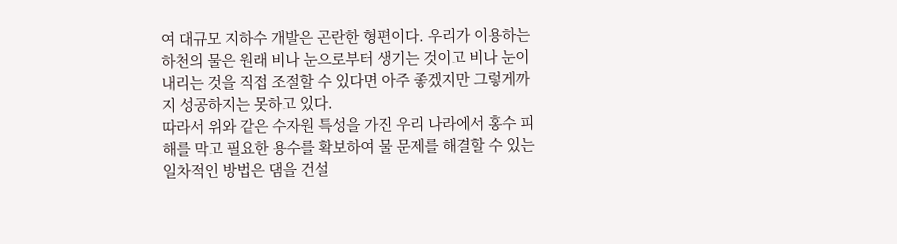여 대규모 지하수 개발은 곤란한 형편이다. 우리가 이용하는 하천의 물은 원래 비나 눈으로부터 생기는 것이고 비나 눈이 내리는 것을 직접 조절할 수 있다면 아주 좋겠지만 그렇게까지 성공하지는 못하고 있다.
따라서 위와 같은 수자원 특성을 가진 우리 나라에서 홍수 피해를 막고 필요한 용수를 확보하여 물 문제를 해결할 수 있는 일차적인 방법은 댐을 건설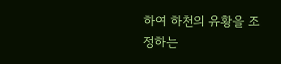하여 하천의 유황을 조정하는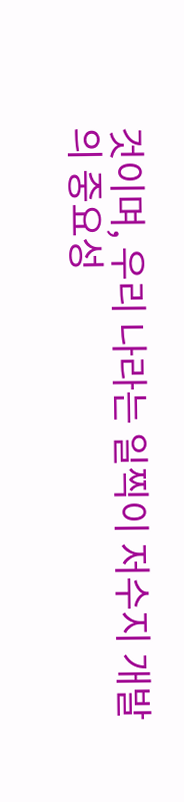것이며, 우리 나라는 일찍이 저수지 개발의 중요성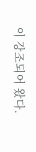이 강조되어 왔다.